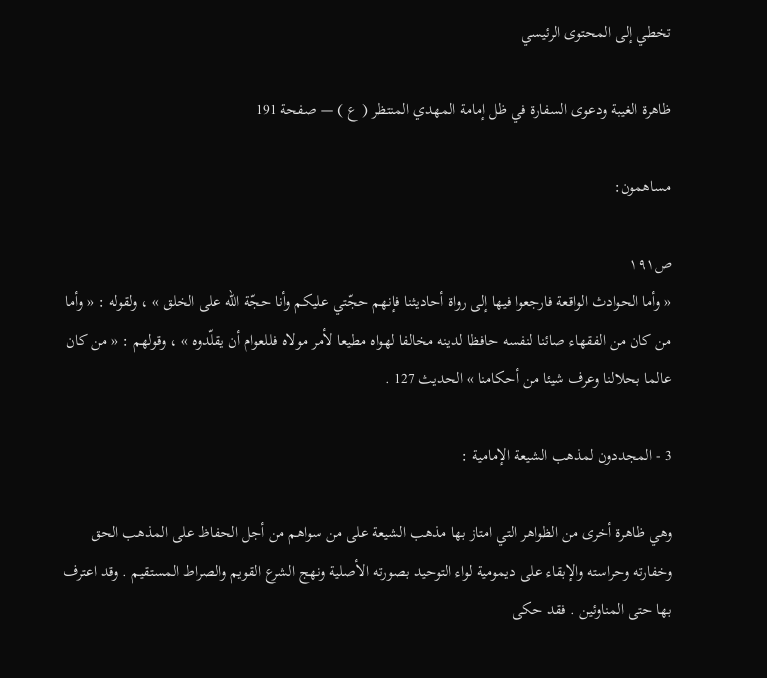تخطي إلى المحتوى الرئيسي

ظاهرة الغيبة ودعوى السفارة في ظل إمامة المهدي المنتظر ( ع ) — صفحة 191

مساهمون:

ص١٩١
« وأما الحوادث الواقعة فارجعوا فيها إلى رواة أحاديثنا فإنهم حجّتي عليكم وأنا حجّة اللّه على الخلق » ، ولقوله : « وأما من كان من الفقهاء صائنا لنفسه حافظا لدينه مخالفا لهواه مطيعا لأمر مولاه فللعوام أن يقلّدوه » ، وقولهم : « من كان عالما بحلالنا وعرف شيئا من أحكامنا » الحديث 127 .

3 - المجددون لمذهب الشيعة الإمامية :

وهي ظاهرة أخرى من الظواهر التي امتاز بها مذهب الشيعة على من سواهم من أجل الحفاظ على المذهب الحق وخفارته وحراسته والإبقاء على ديمومية لواء التوحيد بصورته الأصلية ونهج الشرع القويم والصراط المستقيم . وقد اعترف بها حتى المناوئين . فقد حكى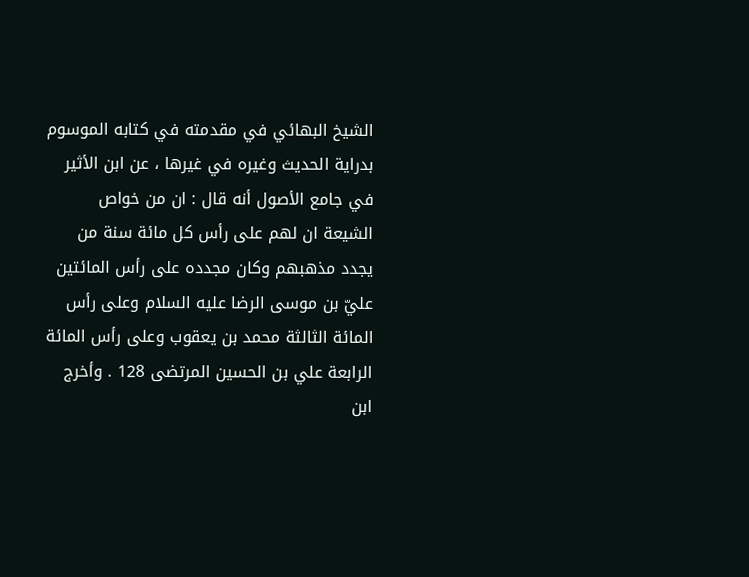الشيخ البهائي في مقدمته في كتابه الموسوم بدراية الحديث وغيره في غيرها ، عن ابن الأثير في جامع الأصول أنه قال : ان من خواص الشيعة ان لهم على رأس كل مائة سنة من يجدد مذهبهم وكان مجدده على رأس المائتين عليّ بن موسى الرضا عليه السلام وعلى رأس المائة الثالثة محمد بن يعقوب وعلى رأس المائة الرابعة علي بن الحسين المرتضى 128 . وأخرج ابن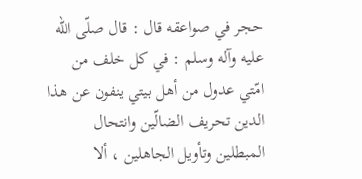حجر في صواعقه قال : قال صلّى اللّه عليه وآله وسلم : في كل خلف من امّتي عدول من أهل بيتي ينفون عن هذا الدين تحريف الضالّين وانتحال المبطلين وتأويل الجاهلين ، ألا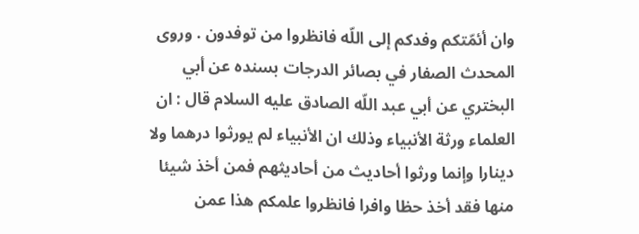وان أئمّتكم وفدكم إلى اللّه فانظروا من توفدون . وروى المحدث الصفار في بصائر الدرجات بسنده عن أبي البختري عن أبي عبد اللّه الصادق عليه السلام قال : ان العلماء ورثة الأنبياء وذلك ان الأنبياء لم يورثوا درهما ولا دينارا وإنما ورثوا أحاديث من أحاديثهم فمن أخذ شيئا منها فقد أخذ حظا وافرا فانظروا علمكم هذا عمن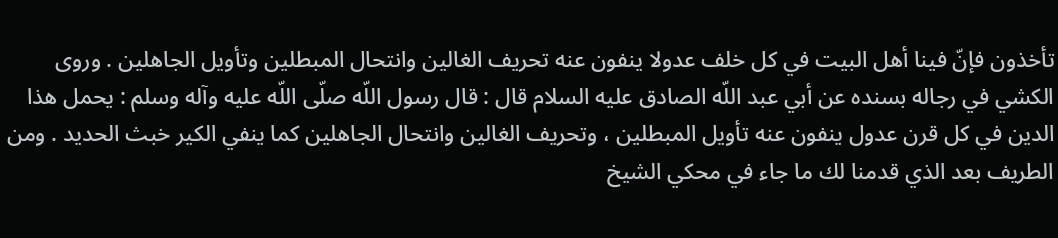تأخذون فإنّ فينا أهل البيت في كل خلف عدولا ينفون عنه تحريف الغالين وانتحال المبطلين وتأويل الجاهلين . وروى الكشي في رجاله بسنده عن أبي عبد اللّه الصادق عليه السلام قال : قال رسول اللّه صلّى اللّه عليه وآله وسلم : يحمل هذا الدين في كل قرن عدول ينفون عنه تأويل المبطلين ، وتحريف الغالين وانتحال الجاهلين كما ينفي الكير خبث الحديد . ومن الطريف بعد الذي قدمنا لك ما جاء في محكي الشيخ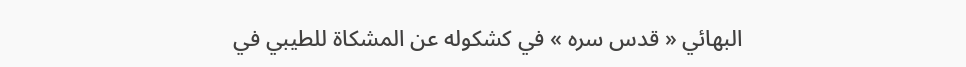البهائي « قدس سره » في كشكوله عن المشكاة للطيبي في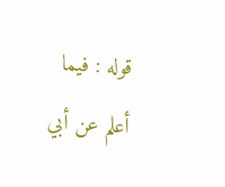قوله : فيما أعلم عن أبي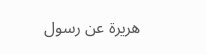هريرة عن رسول